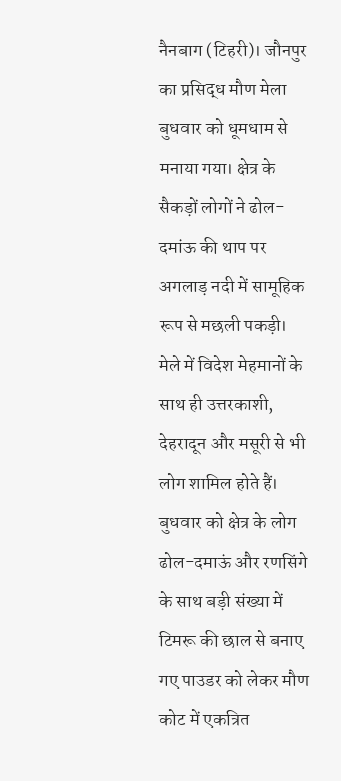नैनबाग (टिहरी)। जौनपुर का प्रसिद्ध मौण मेला बुधवार को धूमधाम से मनाया गया। क्षेत्र के सैकड़ों लोगों ने ढोल-दमांऊ की थाप पर अगलाड़ नदी में सामूहिक रूप से मछली पकड़ी। मेले में विदेश मेहमानों के साथ ही उत्तरकाशी, देहरादून और मसूरी से भी लोग शामिल होते हैं।
बुधवार को क्षेत्र के लोग ढोल-दमाऊं और रणसिंगे के साथ बड़ी संख्या में टिमरू की छाल से बनाए गए पाउडर को लेकर मौण कोट में एकत्रित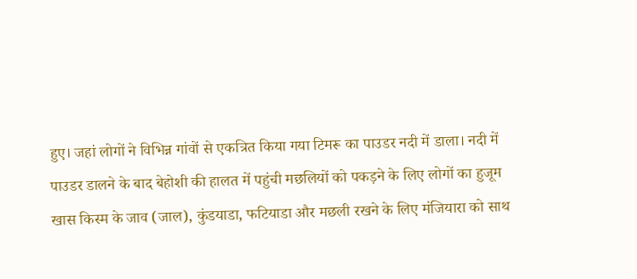हुए। जहां लोगों ने विभिन्न गांवों से एकत्रित किया गया टिमरू का पाउडर नदी में डाला। नदी में पाउडर डालने के बाद बेहोशी की हालत में पहुंची मछलियों को पकड़ने के लिए लोगों का हुजूम खास किस्म के जाव (जाल), कुंडयाडा, फटियाडा और मछली रखने के लिए मंजियारा को साथ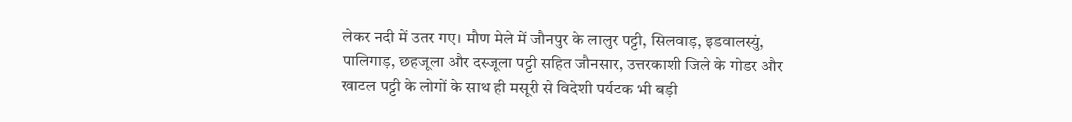लेकर नदी में उतर गए। मौण मेले में जौनपुर के लालुर पट्टी, सिलवाड़, इडवालस्युं, पालिगाड़, छहजूला और दस्जूला पट्टी सहित जौनसार, उत्तरकाशी जिले के गोडर और खाटल पट्टी के लोगों के साथ ही मसूरी से विदेशी पर्यटक भी बड़ी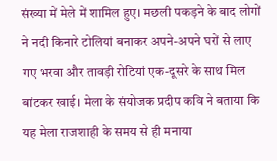संख्या में मेले में शामिल हुए। मछली पकड़ने के बाद लोगों ने नदी किनारे टोलियां बनाकर अपने-अपने घरों से लाए गए भरवा और तावड़ी रोटियां एक-दूसरे के साथ मिल बांटकर खाई। मेला के संयोजक प्रदीप कवि ने बताया कि यह मेला राजशाही के समय से ही मनाया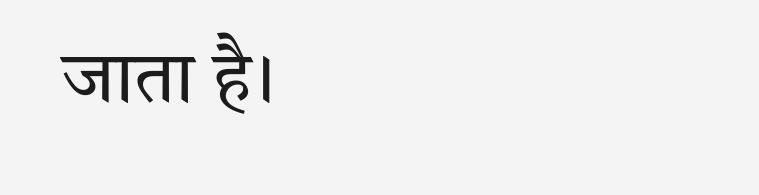जाता है।